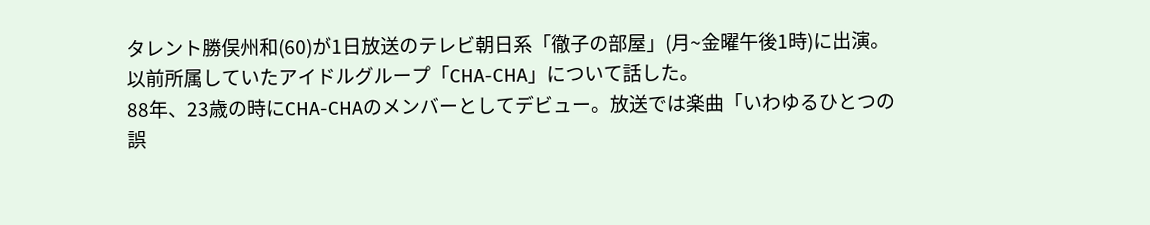タレント勝俣州和(60)が1日放送のテレビ朝日系「徹子の部屋」(月~金曜午後1時)に出演。以前所属していたアイドルグループ「CHA-CHA」について話した。
88年、23歳の時にCHA-CHAのメンバーとしてデビュー。放送では楽曲「いわゆるひとつの誤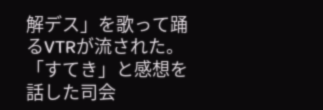解デス」を歌って踊るVTRが流された。「すてき」と感想を話した司会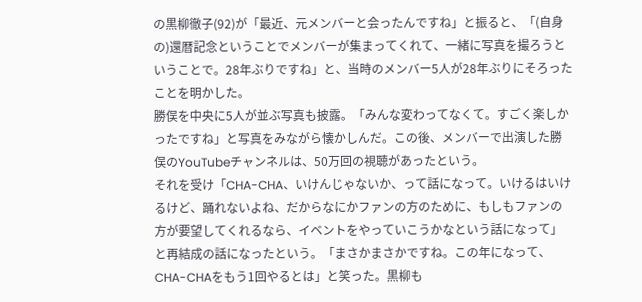の黒柳徹子(92)が「最近、元メンバーと会ったんですね」と振ると、「(自身の)還暦記念ということでメンバーが集まってくれて、一緒に写真を撮ろうということで。28年ぶりですね」と、当時のメンバー5人が28年ぶりにそろったことを明かした。
勝俣を中央に5人が並ぶ写真も披露。「みんな変わってなくて。すごく楽しかったですね」と写真をみながら懐かしんだ。この後、メンバーで出演した勝俣のYouTubeチャンネルは、50万回の視聴があったという。
それを受け「CHA-CHA、いけんじゃないか、って話になって。いけるはいけるけど、踊れないよね、だからなにかファンの方のために、もしもファンの方が要望してくれるなら、イベントをやっていこうかなという話になって」と再結成の話になったという。「まさかまさかですね。この年になって、CHA-CHAをもう1回やるとは」と笑った。黒柳も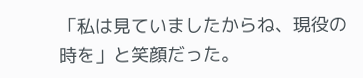「私は見ていましたからね、現役の時を」と笑顔だった。